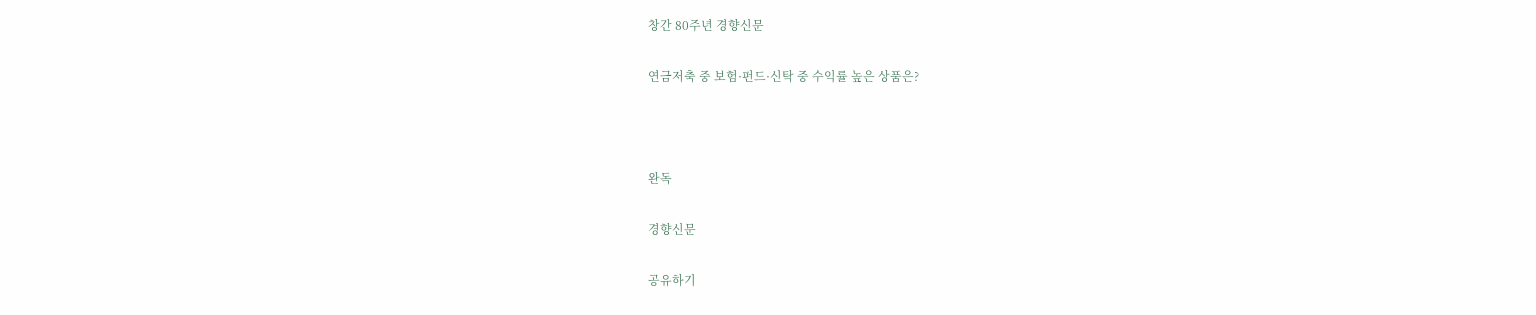창간 80주년 경향신문

연금저축 중 보험·펀드·신탁 중 수익률 높은 상품은?



완독

경향신문

공유하기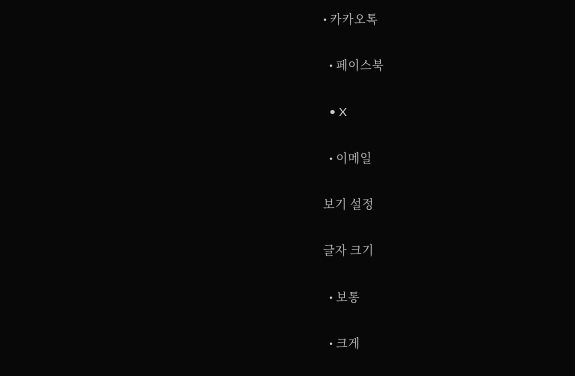• 카카오톡

  • 페이스북

  • X

  • 이메일

보기 설정

글자 크기

  • 보통

  • 크게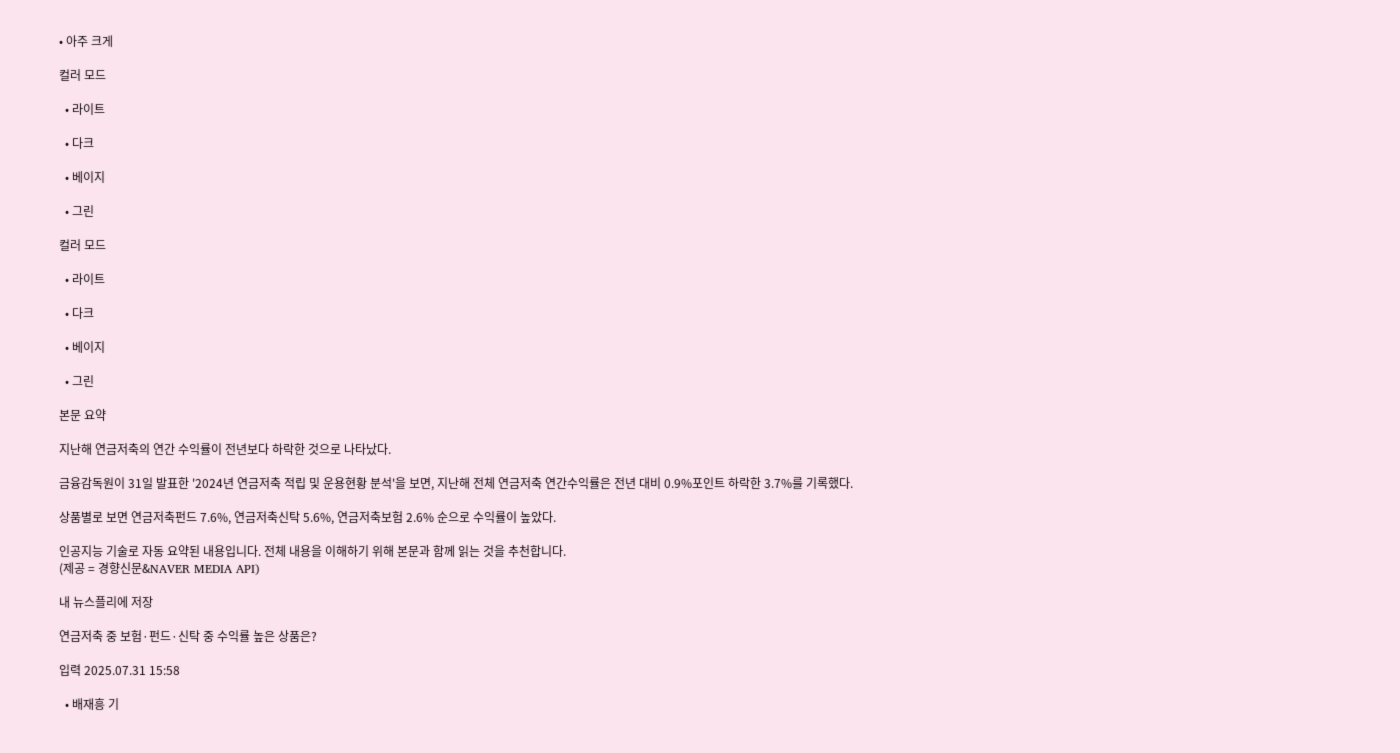• 아주 크게

컬러 모드

  • 라이트

  • 다크

  • 베이지

  • 그린

컬러 모드

  • 라이트

  • 다크

  • 베이지

  • 그린

본문 요약

지난해 연금저축의 연간 수익률이 전년보다 하락한 것으로 나타났다.

금융감독원이 31일 발표한 '2024년 연금저축 적립 및 운용현황 분석'을 보면, 지난해 전체 연금저축 연간수익률은 전년 대비 0.9%포인트 하락한 3.7%를 기록했다.

상품별로 보면 연금저축펀드 7.6%, 연금저축신탁 5.6%, 연금저축보험 2.6% 순으로 수익률이 높았다.

인공지능 기술로 자동 요약된 내용입니다. 전체 내용을 이해하기 위해 본문과 함께 읽는 것을 추천합니다.
(제공 = 경향신문&NAVER MEDIA API)

내 뉴스플리에 저장

연금저축 중 보험·펀드·신탁 중 수익률 높은 상품은?

입력 2025.07.31 15:58

  • 배재흥 기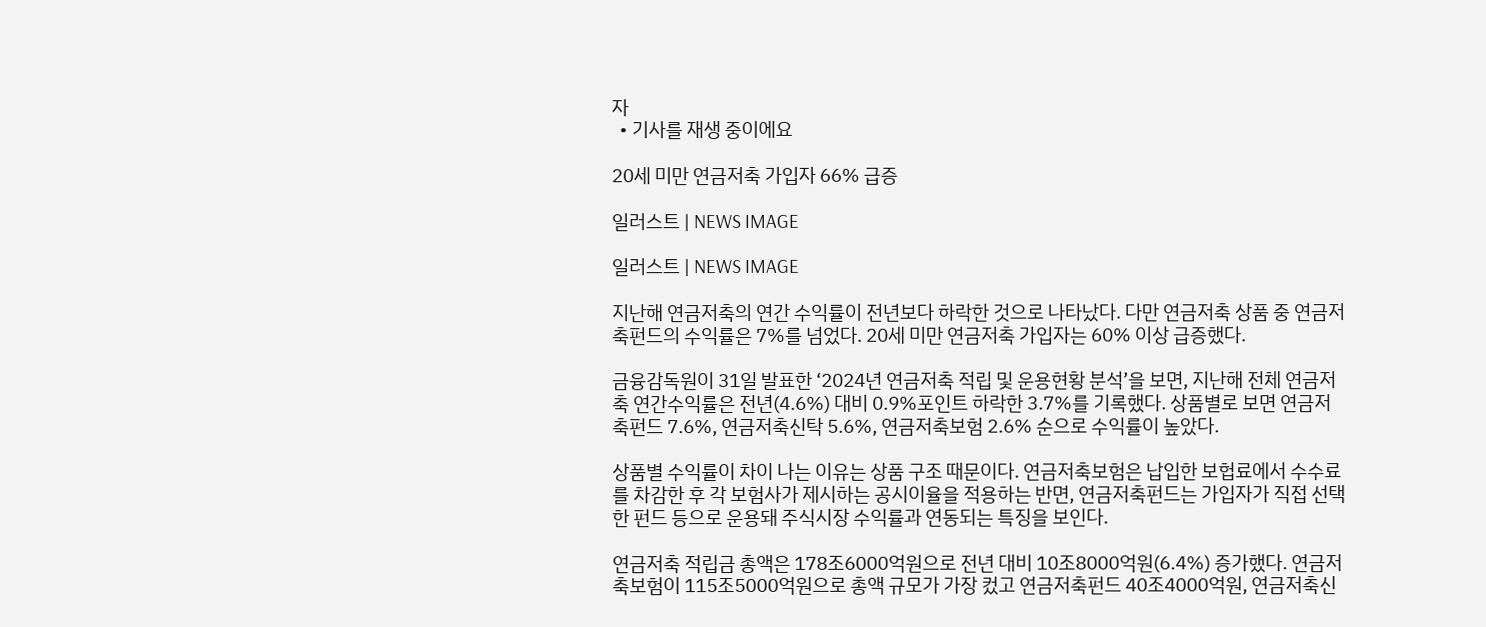자
  • 기사를 재생 중이에요

20세 미만 연금저축 가입자 66% 급증

일러스트 | NEWS IMAGE

일러스트 | NEWS IMAGE

지난해 연금저축의 연간 수익률이 전년보다 하락한 것으로 나타났다. 다만 연금저축 상품 중 연금저축펀드의 수익률은 7%를 넘었다. 20세 미만 연금저축 가입자는 60% 이상 급증했다.

금융감독원이 31일 발표한 ‘2024년 연금저축 적립 및 운용현황 분석’을 보면, 지난해 전체 연금저축 연간수익률은 전년(4.6%) 대비 0.9%포인트 하락한 3.7%를 기록했다. 상품별로 보면 연금저축펀드 7.6%, 연금저축신탁 5.6%, 연금저축보험 2.6% 순으로 수익률이 높았다.

상품별 수익률이 차이 나는 이유는 상품 구조 때문이다. 연금저축보험은 납입한 보헙료에서 수수료를 차감한 후 각 보험사가 제시하는 공시이율을 적용하는 반면, 연금저축펀드는 가입자가 직접 선택한 펀드 등으로 운용돼 주식시장 수익률과 연동되는 특징을 보인다.

연금저축 적립금 총액은 178조6000억원으로 전년 대비 10조8000억원(6.4%) 증가했다. 연금저축보험이 115조5000억원으로 총액 규모가 가장 컸고 연금저축펀드 40조4000억원, 연금저축신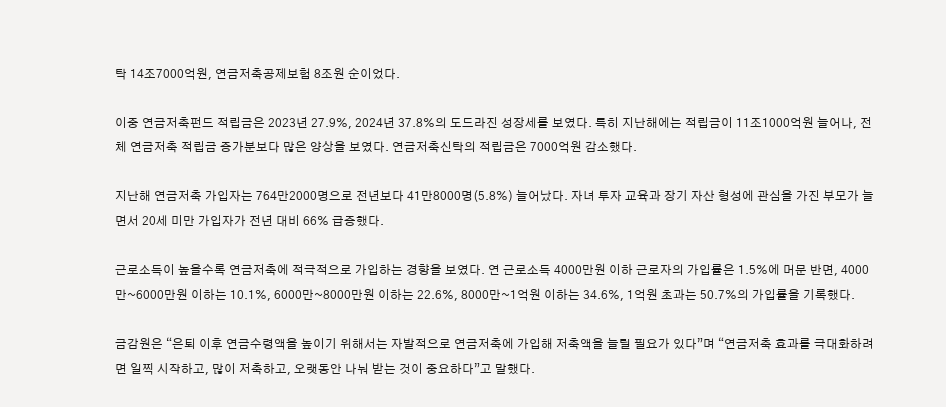탁 14조7000억원, 연금저축공제보험 8조원 순이었다.

이중 연금저축펀드 적립금은 2023년 27.9%, 2024년 37.8%의 도드라진 성장세를 보였다. 특히 지난해에는 적립금이 11조1000억원 늘어나, 전체 연금저축 적립금 증가분보다 많은 양상을 보였다. 연금저축신탁의 적립금은 7000억원 감소했다.

지난해 연금저축 가입자는 764만2000명으로 전년보다 41만8000명(5.8%) 늘어났다. 자녀 투자 교육과 장기 자산 형성에 관심을 가진 부모가 늘면서 20세 미만 가입자가 전년 대비 66% 급증했다.

근로소득이 높을수록 연금저축에 적극적으로 가입하는 경향을 보였다. 연 근로소득 4000만원 이하 근로자의 가입률은 1.5%에 머문 반면, 4000만~6000만원 이하는 10.1%, 6000만~8000만원 이하는 22.6%, 8000만~1억원 이하는 34.6%, 1억원 초과는 50.7%의 가입률을 기록했다.

금감원은 “은퇴 이후 연금수령액을 높이기 위해서는 자발적으로 연금저축에 가입해 저축액을 늘릴 필요가 있다”며 “연금저축 효과를 극대화하려면 일찍 시작하고, 많이 저축하고, 오랫동안 나눠 받는 것이 중요하다”고 말했다.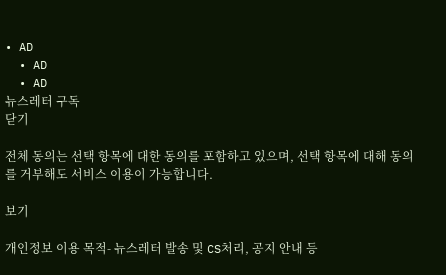• AD
  • AD
  • AD
뉴스레터 구독
닫기

전체 동의는 선택 항목에 대한 동의를 포함하고 있으며, 선택 항목에 대해 동의를 거부해도 서비스 이용이 가능합니다.

보기

개인정보 이용 목적- 뉴스레터 발송 및 CS처리, 공지 안내 등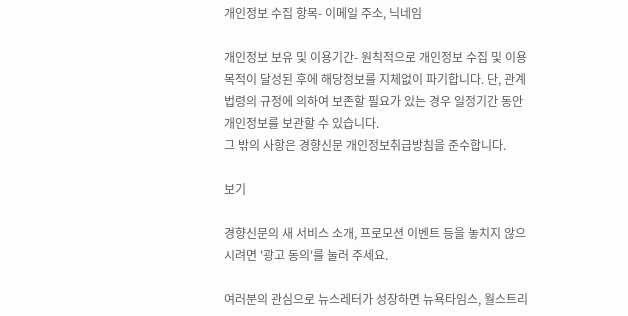개인정보 수집 항목- 이메일 주소, 닉네임

개인정보 보유 및 이용기간- 원칙적으로 개인정보 수집 및 이용목적이 달성된 후에 해당정보를 지체없이 파기합니다. 단, 관계법령의 규정에 의하여 보존할 필요가 있는 경우 일정기간 동안 개인정보를 보관할 수 있습니다.
그 밖의 사항은 경향신문 개인정보취급방침을 준수합니다.

보기

경향신문의 새 서비스 소개, 프로모션 이벤트 등을 놓치지 않으시려면 '광고 동의'를 눌러 주세요.

여러분의 관심으로 뉴스레터가 성장하면 뉴욕타임스, 월스트리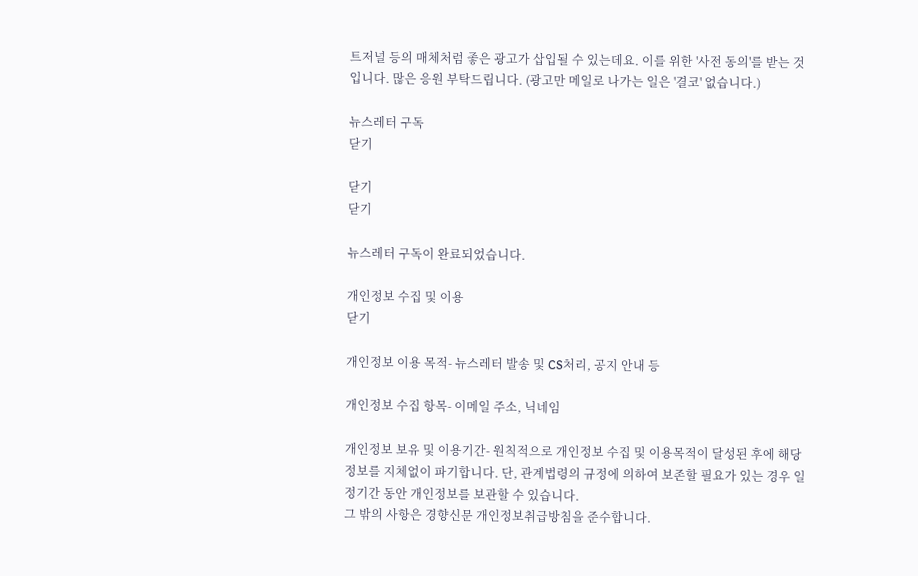트저널 등의 매체처럼 좋은 광고가 삽입될 수 있는데요. 이를 위한 '사전 동의'를 받는 것입니다. 많은 응원 부탁드립니다. (광고만 메일로 나가는 일은 '결코' 없습니다.)

뉴스레터 구독
닫기

닫기
닫기

뉴스레터 구독이 완료되었습니다.

개인정보 수집 및 이용
닫기

개인정보 이용 목적- 뉴스레터 발송 및 CS처리, 공지 안내 등

개인정보 수집 항목- 이메일 주소, 닉네임

개인정보 보유 및 이용기간- 원칙적으로 개인정보 수집 및 이용목적이 달성된 후에 해당정보를 지체없이 파기합니다. 단, 관계법령의 규정에 의하여 보존할 필요가 있는 경우 일정기간 동안 개인정보를 보관할 수 있습니다.
그 밖의 사항은 경향신문 개인정보취급방침을 준수합니다.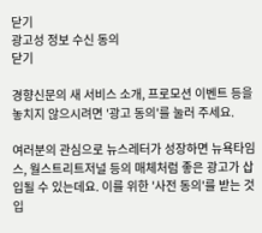닫기
광고성 정보 수신 동의
닫기

경향신문의 새 서비스 소개, 프로모션 이벤트 등을 놓치지 않으시려면 '광고 동의'를 눌러 주세요.

여러분의 관심으로 뉴스레터가 성장하면 뉴욕타임스, 월스트리트저널 등의 매체처럼 좋은 광고가 삽입될 수 있는데요. 이를 위한 '사전 동의'를 받는 것입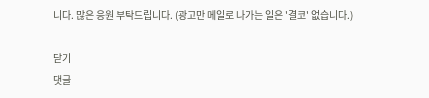니다. 많은 응원 부탁드립니다. (광고만 메일로 나가는 일은 '결코' 없습니다.)

닫기
댓글